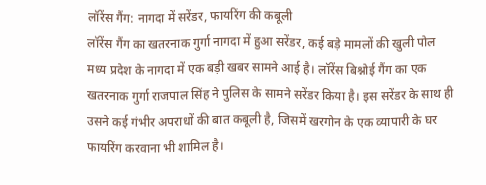लॉरेंस गैंग: नागदा में सरेंडर, फायरिंग की कबूली
लॉरेंस गैंग का खतरनाक गुर्गा नागदा में हुआ सरेंडर, कई बड़े मामलों की खुली पोल
मध्य प्रदेश के नागदा में एक बड़ी खबर सामने आई है। लॉरेंस बिश्नोई गैंग का एक खतरनाक गुर्गा राजपाल सिंह ने पुलिस के सामने सरेंडर किया है। इस सरेंडर के साथ ही उसने कई गंभीर अपराधों की बात कबूली है, जिसमें खरगोन के एक व्यापारी के घर फायरिंग करवाना भी शामिल है।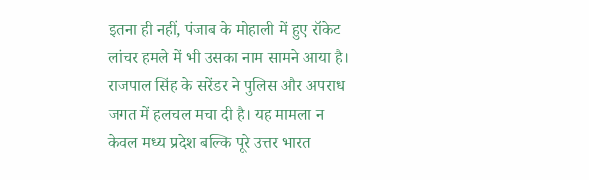इतना ही नहीं, पंजाब के मोहाली में हुए रॉकेट लांचर हमले में भी उसका नाम सामने आया है।
राजपाल सिंह के सरेंडर ने पुलिस और अपराध जगत में हलचल मचा दी है। यह मामला न केवल मध्य प्रदेश बल्कि पूरे उत्तर भारत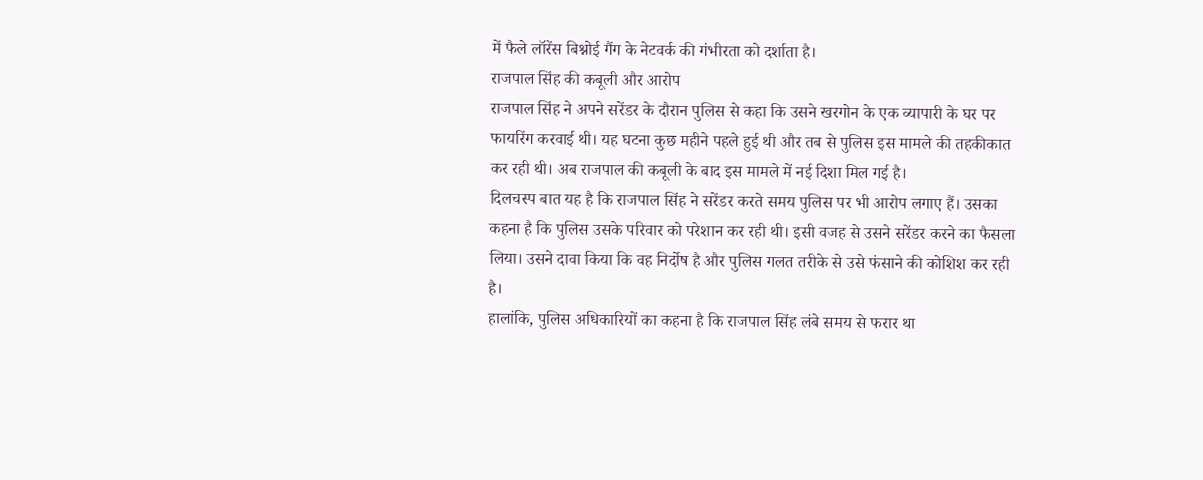में फैले लॉरेंस बिश्नोई गैंग के नेटवर्क की गंभीरता को दर्शाता है।
राजपाल सिंह की कबूली और आरोप
राजपाल सिंह ने अपने सरेंडर के दौरान पुलिस से कहा कि उसने खरगोन के एक व्यापारी के घर पर फायरिंग करवाई थी। यह घटना कुछ महीने पहले हुई थी और तब से पुलिस इस मामले की तहकीकात कर रही थी। अब राजपाल की कबूली के बाद इस मामले में नई दिशा मिल गई है।
दिलचस्प बात यह है कि राजपाल सिंह ने सरेंडर करते समय पुलिस पर भी आरोप लगाए हैं। उसका कहना है कि पुलिस उसके परिवार को परेशान कर रही थी। इसी वजह से उसने सरेंडर करने का फैसला लिया। उसने दावा किया कि वह निर्दोष है और पुलिस गलत तरीके से उसे फंसाने की कोशिश कर रही है।
हालांकि, पुलिस अधिकारियों का कहना है कि राजपाल सिंह लंबे समय से फरार था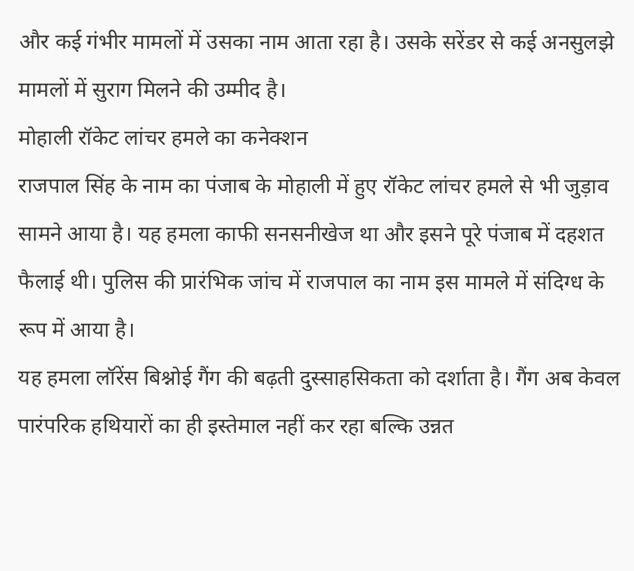और कई गंभीर मामलों में उसका नाम आता रहा है। उसके सरेंडर से कई अनसुलझे मामलों में सुराग मिलने की उम्मीद है।
मोहाली रॉकेट लांचर हमले का कनेक्शन
राजपाल सिंह के नाम का पंजाब के मोहाली में हुए रॉकेट लांचर हमले से भी जुड़ाव सामने आया है। यह हमला काफी सनसनीखेज था और इसने पूरे पंजाब में दहशत फैलाई थी। पुलिस की प्रारंभिक जांच में राजपाल का नाम इस मामले में संदिग्ध के रूप में आया है।
यह हमला लॉरेंस बिश्नोई गैंग की बढ़ती दुस्साहसिकता को दर्शाता है। गैंग अब केवल पारंपरिक हथियारों का ही इस्तेमाल नहीं कर रहा बल्कि उन्नत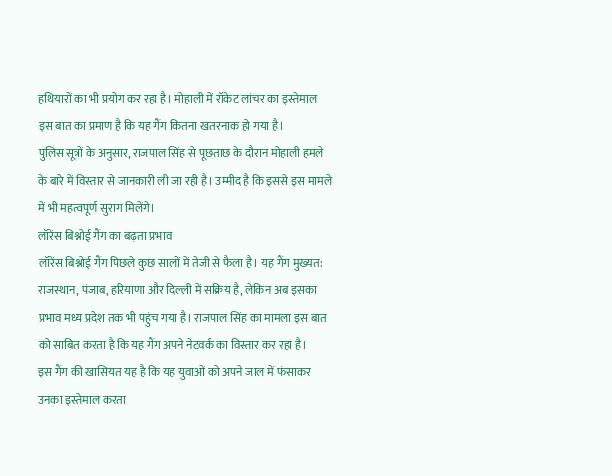हथियारों का भी प्रयोग कर रहा है। मोहाली में रॉकेट लांचर का इस्तेमाल इस बात का प्रमाण है कि यह गैंग कितना खतरनाक हो गया है।
पुलिस सूत्रों के अनुसार, राजपाल सिंह से पूछताछ के दौरान मोहाली हमले के बारे में विस्तार से जानकारी ली जा रही है। उम्मीद है कि इससे इस मामले में भी महत्वपूर्ण सुराग मिलेंगे।
लॉरेंस बिश्नोई गैंग का बढ़ता प्रभाव
लॉरेंस बिश्नोई गैंग पिछले कुछ सालों में तेजी से फैला है। यह गैंग मुख्यत: राजस्थान, पंजाब, हरियाणा और दिल्ली में सक्रिय है, लेकिन अब इसका प्रभाव मध्य प्रदेश तक भी पहुंच गया है। राजपाल सिंह का मामला इस बात को साबित करता है कि यह गैंग अपने नेटवर्क का विस्तार कर रहा है।
इस गैंग की खासियत यह है कि यह युवाओं को अपने जाल में फंसाकर उनका इस्तेमाल करता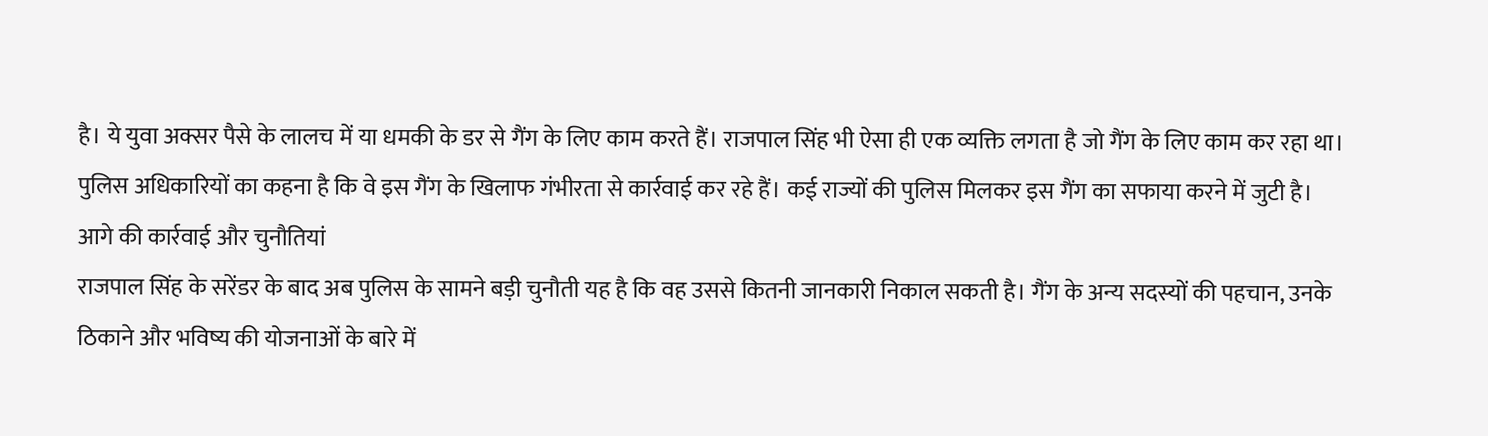है। ये युवा अक्सर पैसे के लालच में या धमकी के डर से गैंग के लिए काम करते हैं। राजपाल सिंह भी ऐसा ही एक व्यक्ति लगता है जो गैंग के लिए काम कर रहा था।
पुलिस अधिकारियों का कहना है कि वे इस गैंग के खिलाफ गंभीरता से कार्रवाई कर रहे हैं। कई राज्यों की पुलिस मिलकर इस गैंग का सफाया करने में जुटी है।
आगे की कार्रवाई और चुनौतियां
राजपाल सिंह के सरेंडर के बाद अब पुलिस के सामने बड़ी चुनौती यह है कि वह उससे कितनी जानकारी निकाल सकती है। गैंग के अन्य सदस्यों की पहचान, उनके ठिकाने और भविष्य की योजनाओं के बारे में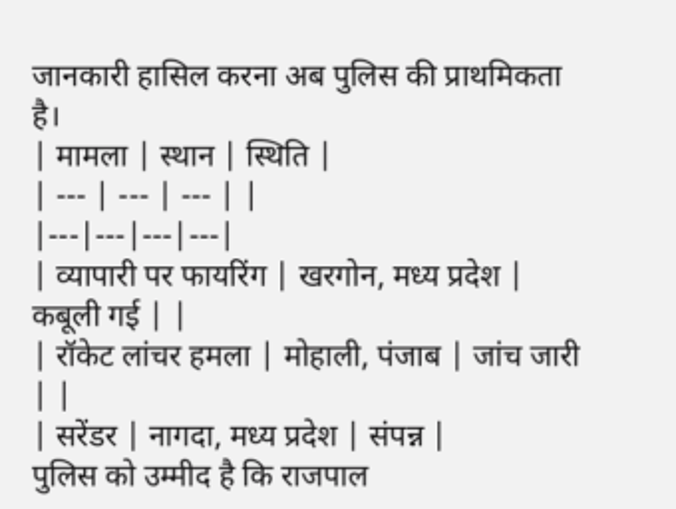जानकारी हासिल करना अब पुलिस की प्राथमिकता है।
| मामला | स्थान | स्थिति |
| --- | --- | --- | |
|---|---|---|---|
| व्यापारी पर फायरिंग | खरगोन, मध्य प्रदेश | कबूली गई | |
| रॉकेट लांचर हमला | मोहाली, पंजाब | जांच जारी | |
| सरेंडर | नागदा, मध्य प्रदेश | संपन्न |
पुलिस को उम्मीद है कि राजपाल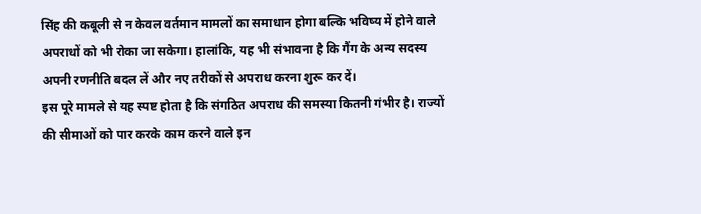सिंह की कबूली से न केवल वर्तमान मामलों का समाधान होगा बल्कि भविष्य में होने वाले अपराधों को भी रोका जा सकेगा। हालांकि, यह भी संभावना है कि गैंग के अन्य सदस्य अपनी रणनीति बदल लें और नए तरीकों से अपराध करना शुरू कर दें।
इस पूरे मामले से यह स्पष्ट होता है कि संगठित अपराध की समस्या कितनी गंभीर है। राज्यों की सीमाओं को पार करके काम करने वाले इन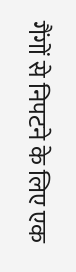गैंगों से निपटने के लिए एक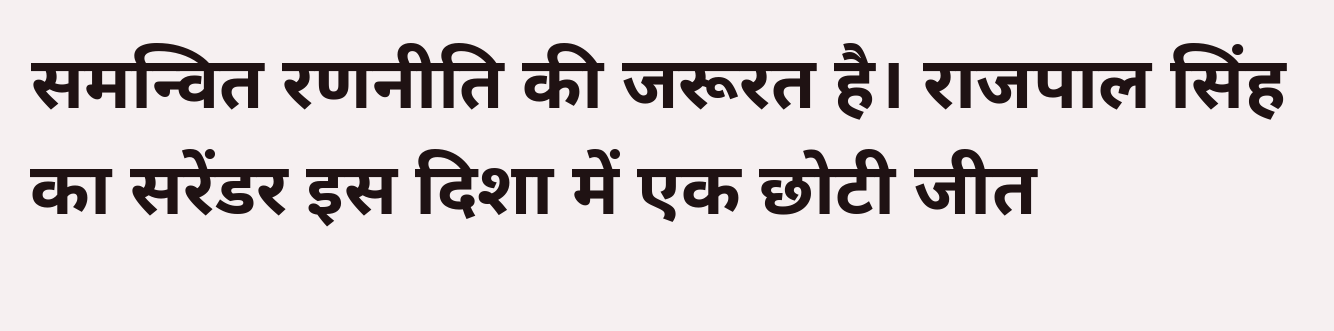समन्वित रणनीति की जरूरत है। राजपाल सिंह का सरेंडर इस दिशा में एक छोटी जीत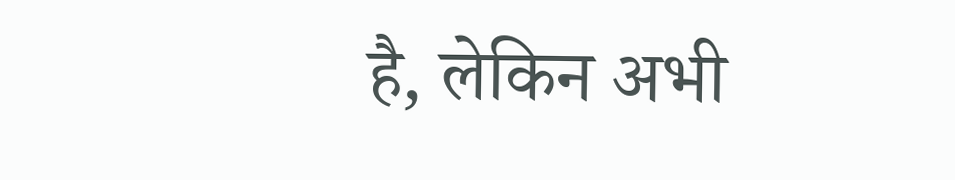है, लेकिन अभी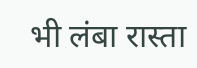भी लंबा रास्ता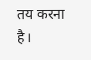तय करना है।